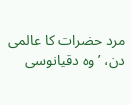مرد حضرات کا عالمی دن، ’وہ دقیانوسی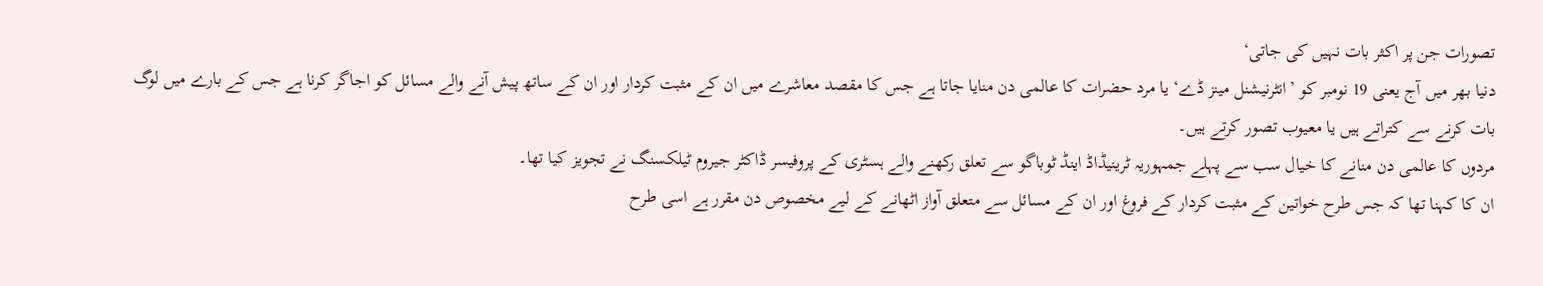تصورات جن پر اکثر بات نہیں کی جاتی‘
دنیا بھر میں آج یعنی 19 نومبر کو ’انٹرنیشنل مینز ڈے‘ یا مرد حضرات کا عالمی دن منایا جاتا ہے جس کا مقصد معاشرے میں ان کے مثبت کردار اور ان کے ساتھ پیش آنے والے مسائل کو اجاگر کرنا ہے جس کے بارے میں لوگ بات کرنے سے کتراتے ہیں یا معیوب تصور کرتے ہیں۔
مردوں کا عالمی دن منانے کا خیال سب سے پہلے جمہوریہ ٹرینیڈاڈ اینڈ ٹوباگو سے تعلق رکھنے والے ہسٹری کے پروفیسر ڈاکٹر جیروم ٹیلکسنگ نے تجویز کیا تھا۔
ان کا کہنا تھا کہ جس طرح خواتین کے مثبت کردار کے فروغ اور ان کے مسائل سے متعلق آواز اٹھانے کے لیے مخصوص دن مقرر ہے اسی طرح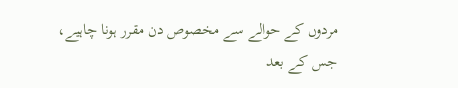مردوں کے حوالے سے مخصوص دن مقرر ہونا چاہیے، جس کے بعد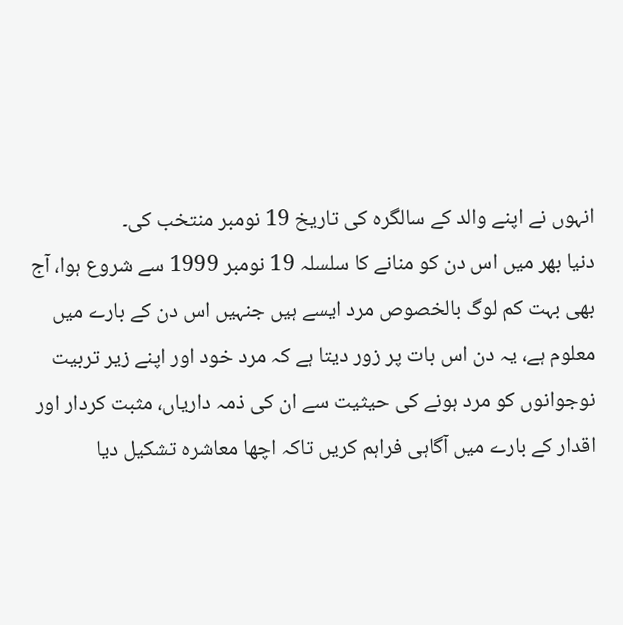انہوں نے اپنے والد کے سالگرہ کی تاریخ 19 نومبر منتخب کی۔
دنیا بھر میں اس دن کو منانے کا سلسلہ 19 نومبر 1999 سے شروع ہوا، آج بھی بہت کم لوگ بالخصوص مرد ایسے ہیں جنہیں اس دن کے بارے میں معلوم ہے، یہ دن اس بات پر زور دیتا ہے کہ مرد خود اور اپنے زیر تربیت نوجوانوں کو مرد ہونے کی حیثیت سے ان کی ذمہ داریاں، مثبت کردار اور اقدار کے بارے میں آگاہی فراہم کریں تاکہ اچھا معاشرہ تشکیل دیا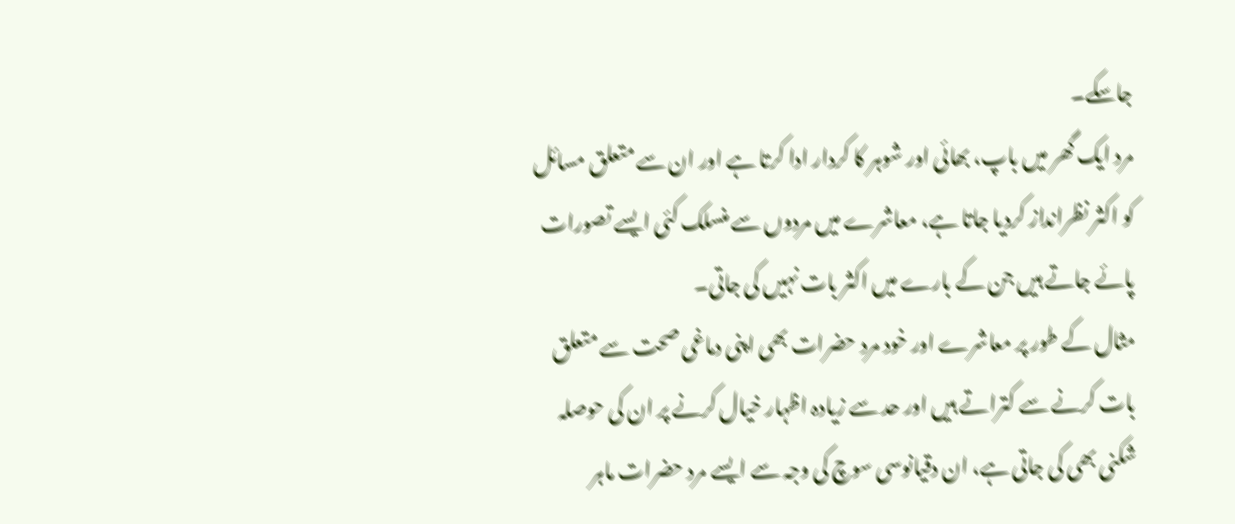جاسکے۔
مرد ایک گھر میں باپ، بھائی اور شوہر کا کردار ادا کرتا ہے اور ان سے متعلق مسائل کو اکثر نظرانداز کردیا جاتا ہے، معاشرے میں مردوں سے منسلک کئی ایسے تصورات پائے جاتے ہیں جن کے بارے میں اکثر بات نہیں کی جاتی۔
مثال کے طور پر معاشرے اور خود مرد حضرات بھی اپنی دماغی صحت سے متعلق بات کرنے سے کتراتے ہیں اور حد سے زیادہ اظہار خیال کرنے پر ان کی حوصلہ شکنی بھی کی جاتی ہے، ان دقیانوسی سوچ کی وجہ سے ایسے مرد حضرات ماہر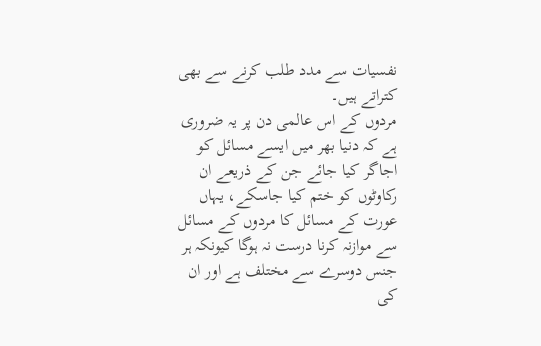نفسیات سے مدد طلب کرنے سے بھی کتراتے ہیں۔
مردوں کے اس عالمی دن پر یہ ضروری ہے کہ دنیا بھر میں ایسے مسائل کو اجاگر کیا جائے جن کے ذریعے ان رکاوٹوں کو ختم کیا جاسکے، یہاں عورت کے مسائل کا مردوں کے مسائل سے موازنہ کرنا درست نہ ہوگا کیونکہ ہر جنس دوسرے سے مختلف ہے اور ان کی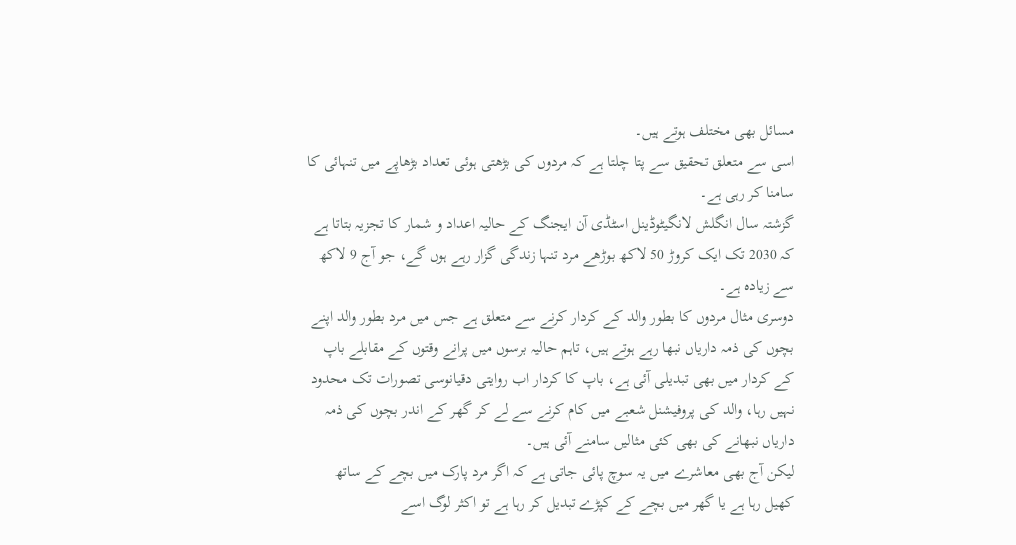مسائل بھی مختلف ہوتے ہیں۔
اسی سے متعلق تحقیق سے پتا چلتا ہے کہ مردوں کی بڑھتی ہوئی تعداد بڑھاپے میں تنہائی کا سامنا کر رہی ہے۔
گزشتہ سال انگلش لانگیٹوڈینل اسٹڈی آن ایجنگ کے حالیہ اعداد و شمار کا تجزیہ بتاتا ہے کہ 2030 تک ایک کروڑ 50 لاکھ بوڑھے مرد تنہا زندگی گزار رہے ہوں گے، جو آج 9 لاکھ سے زیادہ ہے۔
دوسری مثال مردوں کا بطور والد کے کردار کرنے سے متعلق ہے جس میں مرد بطور والد اپنے بچوں کی ذمہ داریاں نبھا رہے ہوتے ہیں، تاہم حالیہ برسوں میں پرانے وقتوں کے مقابلے باپ کے کردار میں بھی تبدیلی آئی ہے، باپ کا کردار اب روایتی دقیانوسی تصورات تک محدود نہیں رہا، والد کی پروفیشنل شعبے میں کام کرنے سے لے کر گھر کے اندر بچوں کی ذمہ داریاں نبھانے کی بھی کئی مثالیں سامنے آئی ہیں۔
لیکن آج بھی معاشرے میں یہ سوچ پائی جاتی ہے کہ اگر مرد پارک میں بچے کے ساتھ کھیل رہا ہے یا گھر میں بچے کے کپڑے تبدیل کر رہا ہے تو اکثر لوگ اسے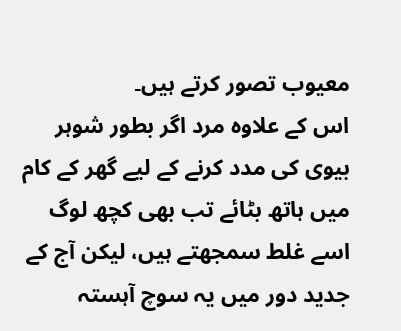معیوب تصور کرتے ہیں۔
اس کے علاوہ مرد اگر بطور شوہر بیوی کی مدد کرنے کے لیے گھر کے کام میں ہاتھ بٹائے تب بھی کچھ لوگ اسے غلط سمجھتے ہیں، لیکن آج کے جدید دور میں یہ سوچ آہستہ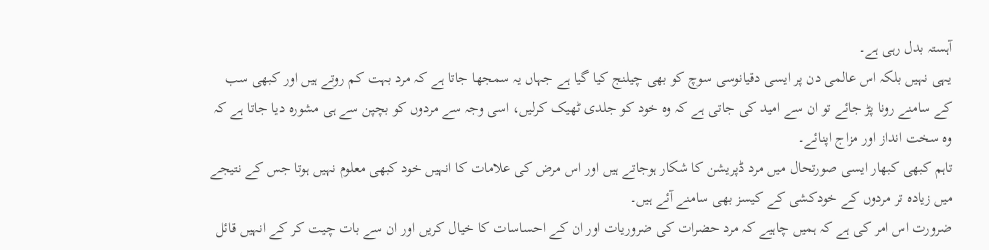آہستہ بدل رہی ہے۔
یہی نہیں بلکہ اس عالمی دن پر ایسی دقیانوسی سوچ کو بھی چیلنج کیا گیا ہے جہاں یہ سمجھا جاتا ہے کہ مرد بہت کم روتے ہیں اور کبھی سب کے سامنے رونا پڑ جائے تو ان سے امید کی جاتی ہے کہ وہ خود کو جلدی ٹھیک کرلیں، اسی وجہ سے مردوں کو بچپن سے ہی مشورہ دیا جاتا ہے کہ وہ سخت انداز اور مزاج اپنائے۔
تاہم کبھی کبھار ایسی صورتحال میں مرد ڈپریشن کا شکار ہوجاتے ہیں اور اس مرض کی علامات کا انہیں خود کبھی معلوم نہیں ہوتا جس کے نتیجے میں زیادہ تر مردوں کے خودکشی کے کیسز بھی سامنے آئے ہیں۔
ضرورت اس امر کی ہے کہ ہمیں چاہیے کہ مرد حضرات کی ضروریات اور ان کے احساسات کا خیال کریں اور ان سے بات چیت کر کے انہیں قائل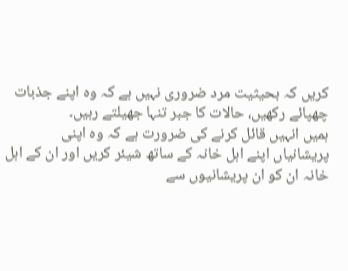کریں کہ بحیثیت مرد ضروری نہیں ہے کہ وہ اپنے جذبات چھپائے رکھیں، حالات کا جبر تنہا جھیلتے رہیں۔
ہمیں انہیں قائل کرنے کی ضرورت ہے کہ وہ اپنی پریشانیاں اپنے اہل خانہ کے ساتھ شیئر کریں اور ان کے اہل خانہ ان کو ان پریشانیوں سے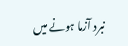نبرد آزما ہونے میں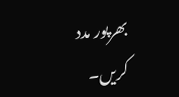بھرپور مدد کریں۔